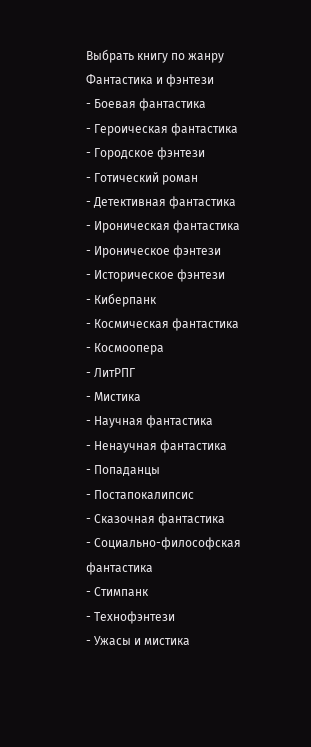Выбрать книгу по жанру
Фантастика и фэнтези
- Боевая фантастика
- Героическая фантастика
- Городское фэнтези
- Готический роман
- Детективная фантастика
- Ироническая фантастика
- Ироническое фэнтези
- Историческое фэнтези
- Киберпанк
- Космическая фантастика
- Космоопера
- ЛитРПГ
- Мистика
- Научная фантастика
- Ненаучная фантастика
- Попаданцы
- Постапокалипсис
- Сказочная фантастика
- Социально-философская фантастика
- Стимпанк
- Технофэнтези
- Ужасы и мистика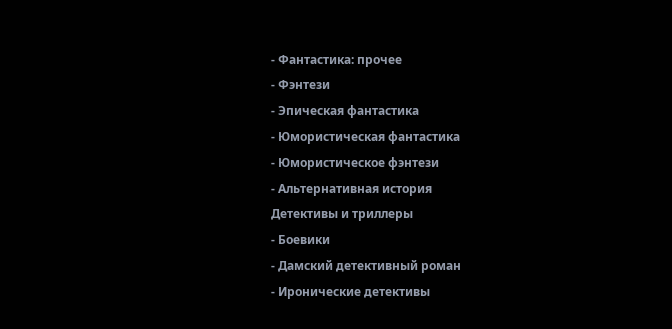- Фантастика: прочее
- Фэнтези
- Эпическая фантастика
- Юмористическая фантастика
- Юмористическое фэнтези
- Альтернативная история
Детективы и триллеры
- Боевики
- Дамский детективный роман
- Иронические детективы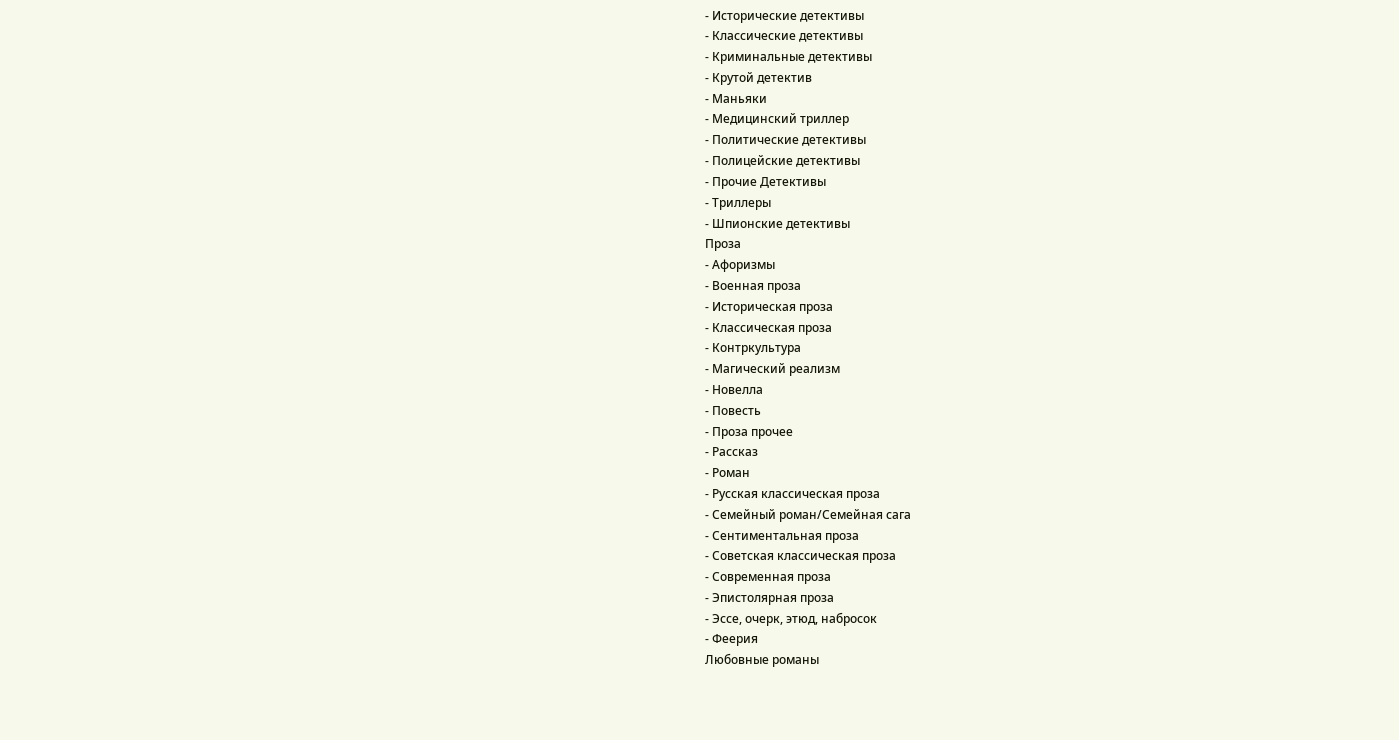- Исторические детективы
- Классические детективы
- Криминальные детективы
- Крутой детектив
- Маньяки
- Медицинский триллер
- Политические детективы
- Полицейские детективы
- Прочие Детективы
- Триллеры
- Шпионские детективы
Проза
- Афоризмы
- Военная проза
- Историческая проза
- Классическая проза
- Контркультура
- Магический реализм
- Новелла
- Повесть
- Проза прочее
- Рассказ
- Роман
- Русская классическая проза
- Семейный роман/Семейная сага
- Сентиментальная проза
- Советская классическая проза
- Современная проза
- Эпистолярная проза
- Эссе, очерк, этюд, набросок
- Феерия
Любовные романы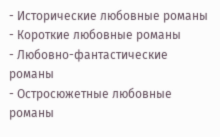- Исторические любовные романы
- Короткие любовные романы
- Любовно-фантастические романы
- Остросюжетные любовные романы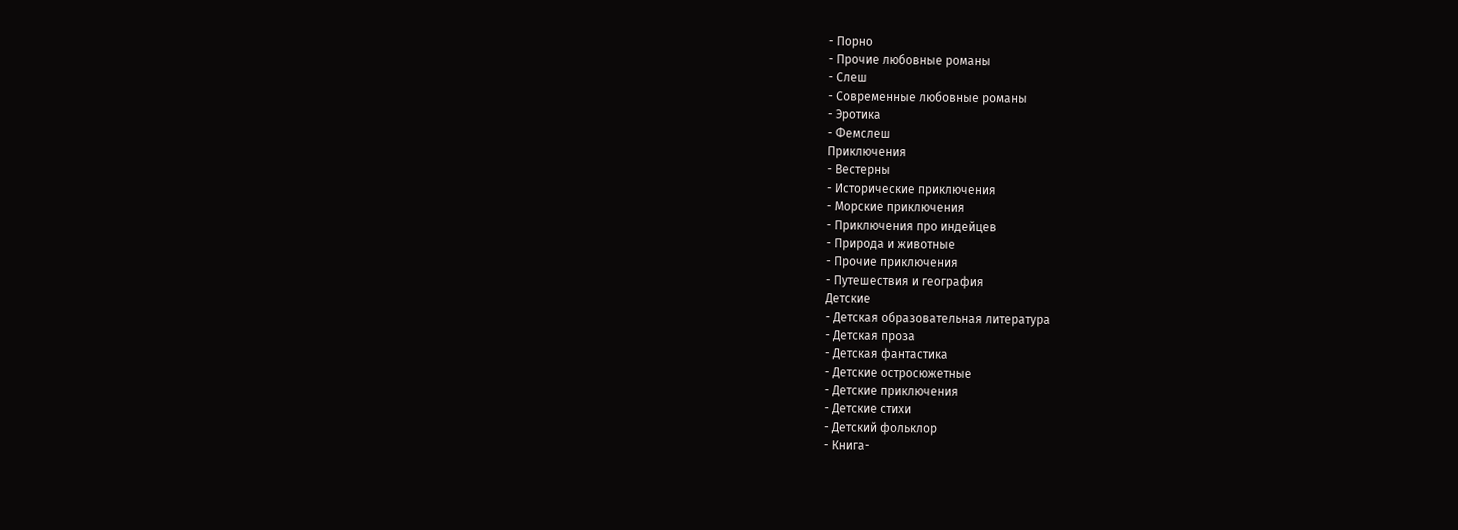- Порно
- Прочие любовные романы
- Слеш
- Современные любовные романы
- Эротика
- Фемслеш
Приключения
- Вестерны
- Исторические приключения
- Морские приключения
- Приключения про индейцев
- Природа и животные
- Прочие приключения
- Путешествия и география
Детские
- Детская образовательная литература
- Детская проза
- Детская фантастика
- Детские остросюжетные
- Детские приключения
- Детские стихи
- Детский фольклор
- Книга-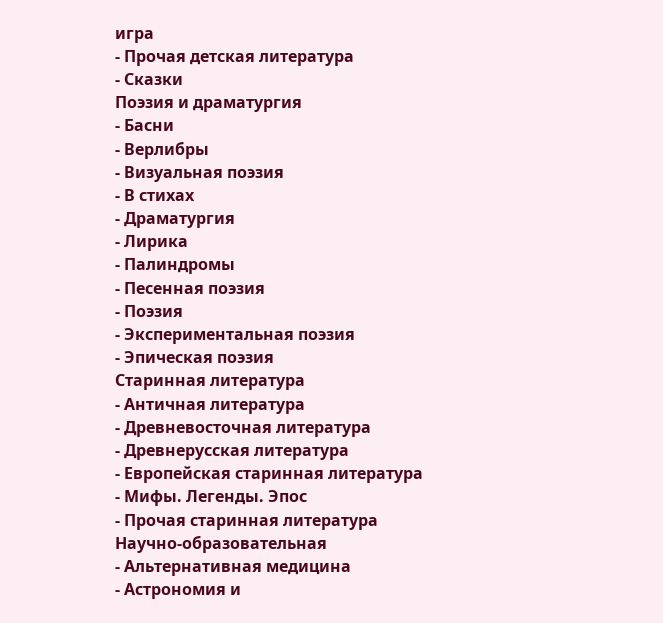игра
- Прочая детская литература
- Сказки
Поэзия и драматургия
- Басни
- Верлибры
- Визуальная поэзия
- В стихах
- Драматургия
- Лирика
- Палиндромы
- Песенная поэзия
- Поэзия
- Экспериментальная поэзия
- Эпическая поэзия
Старинная литература
- Античная литература
- Древневосточная литература
- Древнерусская литература
- Европейская старинная литература
- Мифы. Легенды. Эпос
- Прочая старинная литература
Научно-образовательная
- Альтернативная медицина
- Астрономия и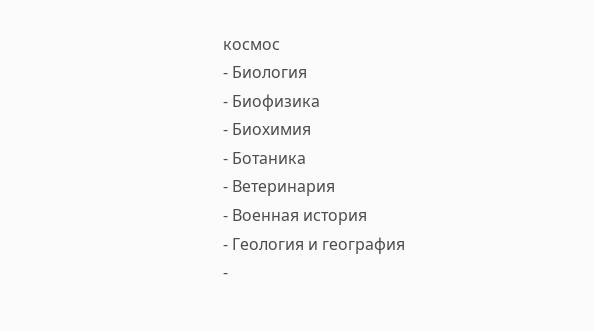космос
- Биология
- Биофизика
- Биохимия
- Ботаника
- Ветеринария
- Военная история
- Геология и география
-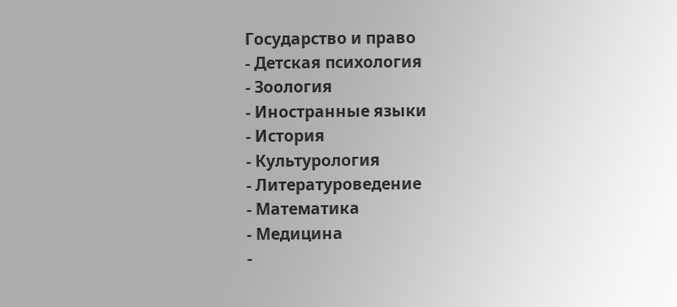Государство и право
- Детская психология
- Зоология
- Иностранные языки
- История
- Культурология
- Литературоведение
- Математика
- Медицина
-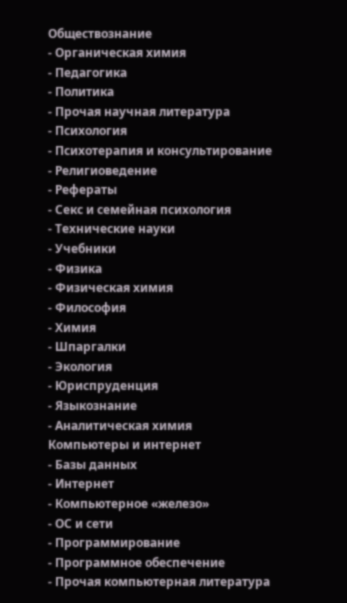Обществознание
- Органическая химия
- Педагогика
- Политика
- Прочая научная литература
- Психология
- Психотерапия и консультирование
- Религиоведение
- Рефераты
- Секс и семейная психология
- Технические науки
- Учебники
- Физика
- Физическая химия
- Философия
- Химия
- Шпаргалки
- Экология
- Юриспруденция
- Языкознание
- Аналитическая химия
Компьютеры и интернет
- Базы данных
- Интернет
- Компьютерное «железо»
- ОС и сети
- Программирование
- Программное обеспечение
- Прочая компьютерная литература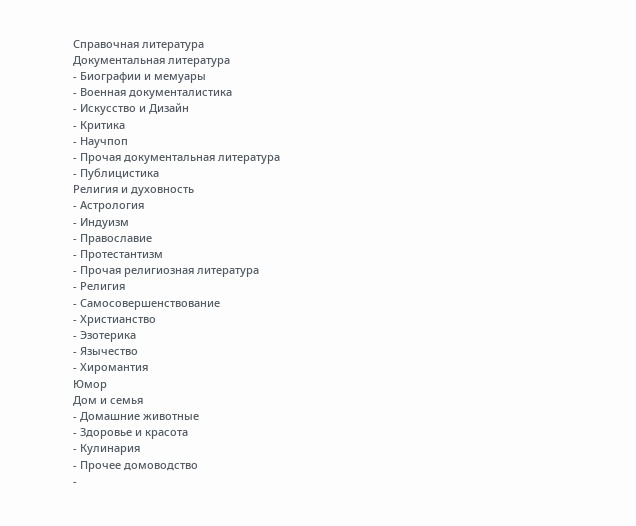Справочная литература
Документальная литература
- Биографии и мемуары
- Военная документалистика
- Искусство и Дизайн
- Критика
- Научпоп
- Прочая документальная литература
- Публицистика
Религия и духовность
- Астрология
- Индуизм
- Православие
- Протестантизм
- Прочая религиозная литература
- Религия
- Самосовершенствование
- Христианство
- Эзотерика
- Язычество
- Хиромантия
Юмор
Дом и семья
- Домашние животные
- Здоровье и красота
- Кулинария
- Прочее домоводство
-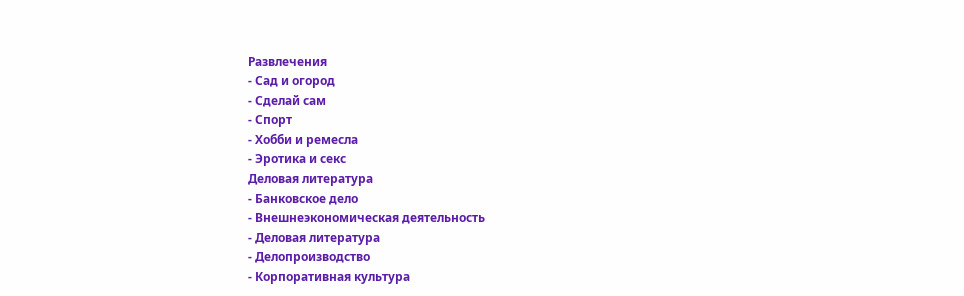Развлечения
- Сад и огород
- Сделай сам
- Спорт
- Хобби и ремесла
- Эротика и секс
Деловая литература
- Банковское дело
- Внешнеэкономическая деятельность
- Деловая литература
- Делопроизводство
- Корпоративная культура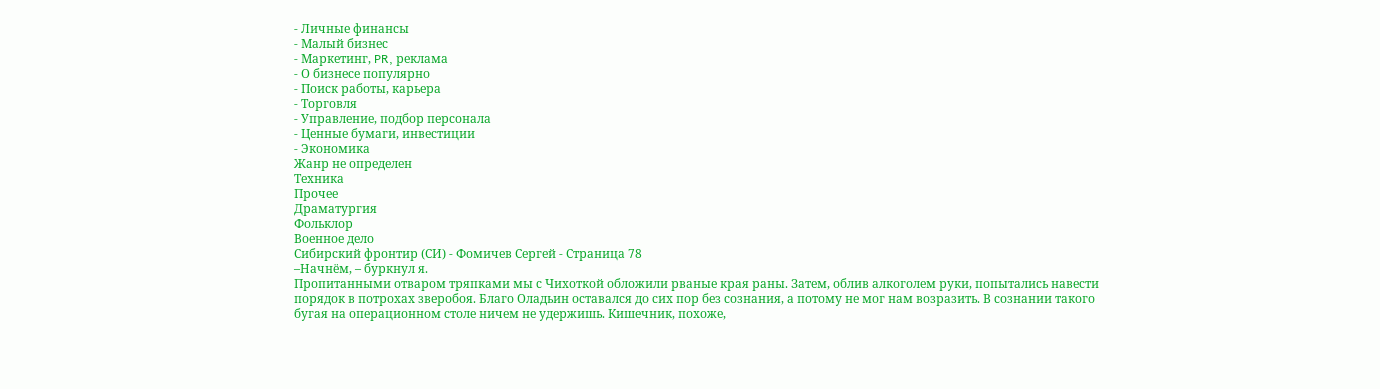- Личные финансы
- Малый бизнес
- Маркетинг, PR, реклама
- О бизнесе популярно
- Поиск работы, карьера
- Торговля
- Управление, подбор персонала
- Ценные бумаги, инвестиции
- Экономика
Жанр не определен
Техника
Прочее
Драматургия
Фольклор
Военное дело
Сибирский фронтир (СИ) - Фомичев Сергей - Страница 78
–Начнём, – буркнул я.
Пропитанными отваром тряпками мы с Чихоткой обложили рваные края раны. Затем, облив алкоголем руки, попытались навести порядок в потрохах зверобоя. Благо Оладьин оставался до сих пор без сознания, а потому не мог нам возразить. В сознании такого бугая на операционном столе ничем не удержишь. Кишечник, похоже,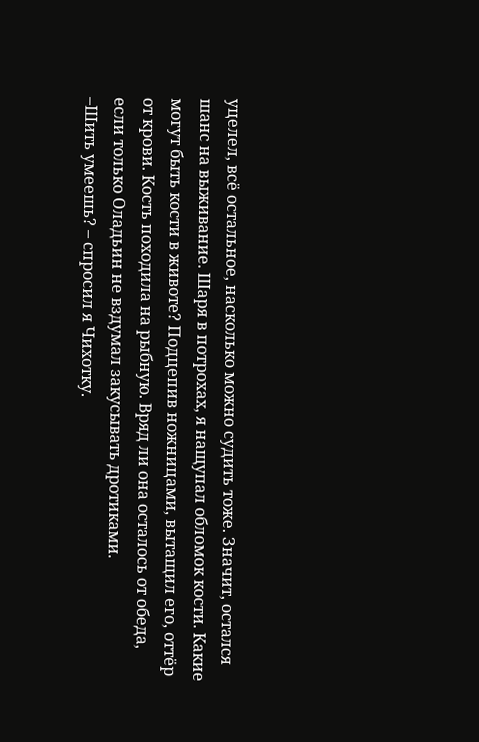уцелел, всё остальное, насколько можно судить тоже. Значит, остался шанс на выживание. Шаря в потрохах, я нащупал обломок кости. Какие могут быть кости в животе? Подцепив ножницами, вытащил его, оттёр от крови. Кость походила на рыбную. Вряд ли она осталось от обеда, если только Оладьин не вздумал закусывать дротиками.
–Шить умеешь? – спросил я Чихотку.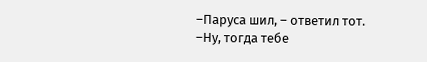–Паруса шил, – ответил тот.
–Ну, тогда тебе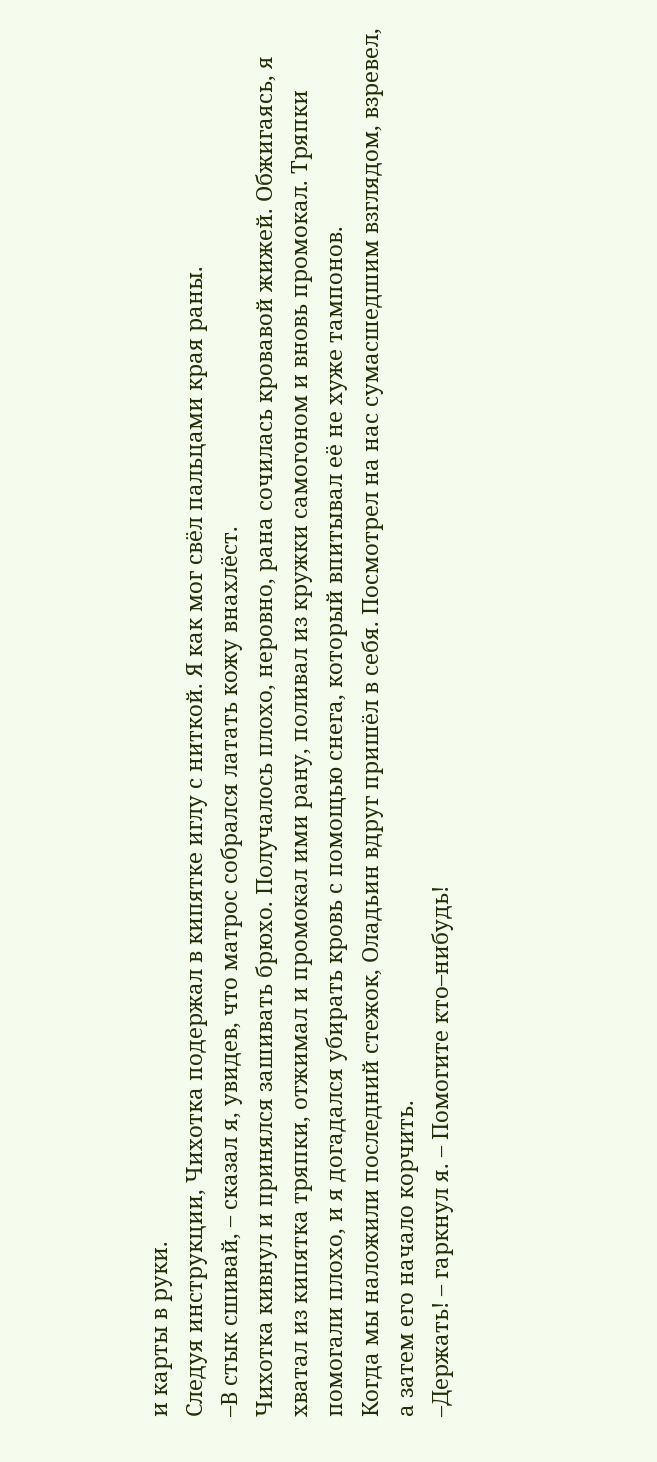и карты в руки.
Следуя инструкции, Чихотка подержал в кипятке иглу с ниткой. Я как мог свёл пальцами края раны.
–В стык сшивай, – сказал я, увидев, что матрос собрался латать кожу внахлёст.
Чихотка кивнул и принялся зашивать брюхо. Получалось плохо, неровно, рана сочилась кровавой жижей. Обжигаясь, я хватал из кипятка тряпки, отжимал и промокал ими рану, поливал из кружки самогоном и вновь промокал. Тряпки помогали плохо, и я догадался убирать кровь с помощью снега, который впитывал её не хуже тампонов.
Когда мы наложили последний стежок, Оладьин вдруг пришёл в себя. Посмотрел на нас сумасшедшим взглядом, взревел, а затем его начало корчить.
–Держать! – гаркнул я. – Помогите кто–нибудь!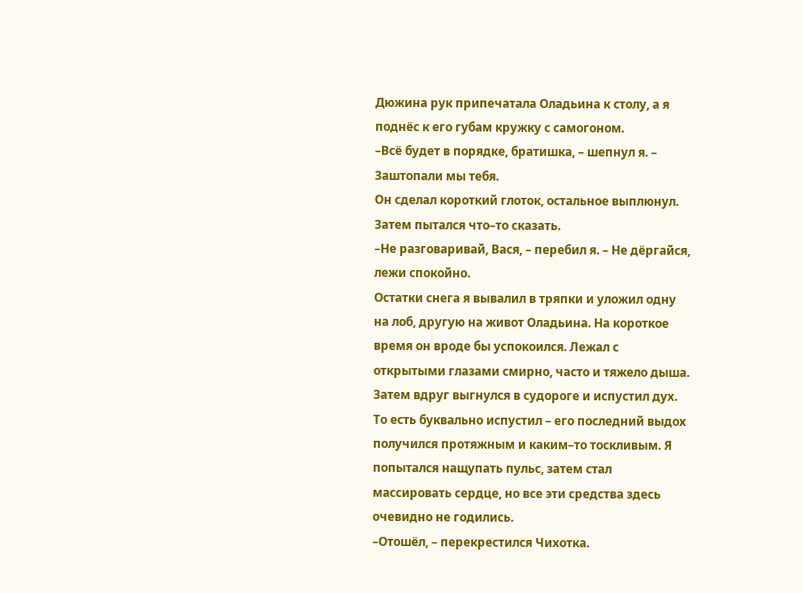Дюжина рук припечатала Оладьина к столу, а я поднёс к его губам кружку с самогоном.
–Всё будет в порядке, братишка, – шепнул я. – Заштопали мы тебя.
Он сделал короткий глоток, остальное выплюнул. Затем пытался что–то сказать.
–Не разговаривай, Вася, – перебил я. – Не дёргайся, лежи спокойно.
Остатки снега я вывалил в тряпки и уложил одну на лоб, другую на живот Оладьина. На короткое время он вроде бы успокоился. Лежал с открытыми глазами смирно, часто и тяжело дыша. Затем вдруг выгнулся в судороге и испустил дух. То есть буквально испустил – его последний выдох получился протяжным и каким–то тоскливым. Я попытался нащупать пульс, затем стал массировать сердце, но все эти средства здесь очевидно не годились.
–Отошёл, – перекрестился Чихотка.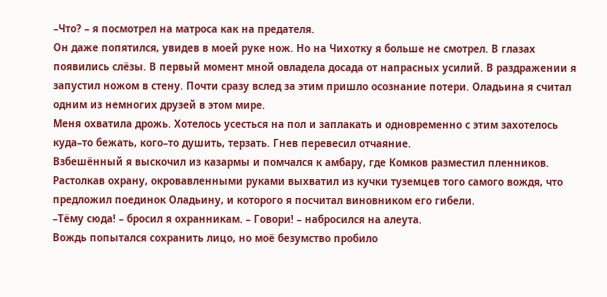–Что? – я посмотрел на матроса как на предателя.
Он даже попятился, увидев в моей руке нож. Но на Чихотку я больше не смотрел. В глазах появились слёзы. В первый момент мной овладела досада от напрасных усилий. В раздражении я запустил ножом в стену. Почти сразу вслед за этим пришло осознание потери. Оладьина я считал одним из немногих друзей в этом мире.
Меня охватила дрожь. Хотелось усесться на пол и заплакать и одновременно с этим захотелось куда–то бежать, кого–то душить, терзать. Гнев перевесил отчаяние.
Взбешённый я выскочил из казармы и помчался к амбару, где Комков разместил пленников. Растолкав охрану, окровавленными руками выхватил из кучки туземцев того самого вождя, что предложил поединок Оладьину, и которого я посчитал виновником его гибели.
–Тёму сюда! – бросил я охранникам. – Говори! – набросился на алеута.
Вождь попытался сохранить лицо, но моё безумство пробило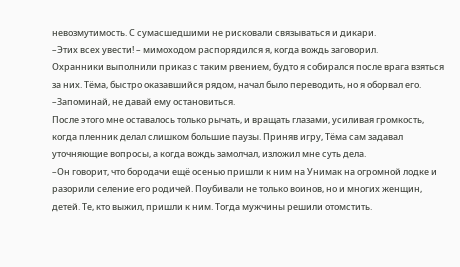невозмутимость. С сумасшедшими не рисковали связываться и дикари.
–Этих всех увести! – мимоходом распорядился я, когда вождь заговорил.
Охранники выполнили приказ с таким рвением, будто я собирался после врага взяться за них. Тёма, быстро оказавшийся рядом, начал было переводить, но я оборвал его.
–Запоминай, не давай ему остановиться.
После этого мне оставалось только рычать, и вращать глазами, усиливая громкость, когда пленник делал слишком большие паузы. Приняв игру, Тёма сам задавал уточняющие вопросы, а когда вождь замолчал, изложил мне суть дела.
–Он говорит, что бородачи ещё осенью пришли к ним на Унимак на огромной лодке и разорили селение его родичей. Поубивали не только воинов, но и многих женщин, детей. Те, кто выжил, пришли к ним. Тогда мужчины решили отомстить.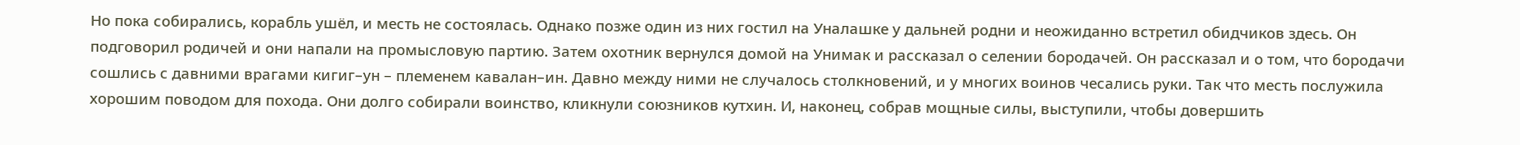Но пока собирались, корабль ушёл, и месть не состоялась. Однако позже один из них гостил на Уналашке у дальней родни и неожиданно встретил обидчиков здесь. Он подговорил родичей и они напали на промысловую партию. Затем охотник вернулся домой на Унимак и рассказал о селении бородачей. Он рассказал и о том, что бородачи сошлись с давними врагами кигиг–ун – племенем кавалан–ин. Давно между ними не случалось столкновений, и у многих воинов чесались руки. Так что месть послужила хорошим поводом для похода. Они долго собирали воинство, кликнули союзников кутхин. И, наконец, собрав мощные силы, выступили, чтобы довершить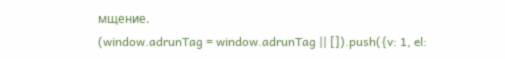мщение.
(window.adrunTag = window.adrunTag || []).push({v: 1, el: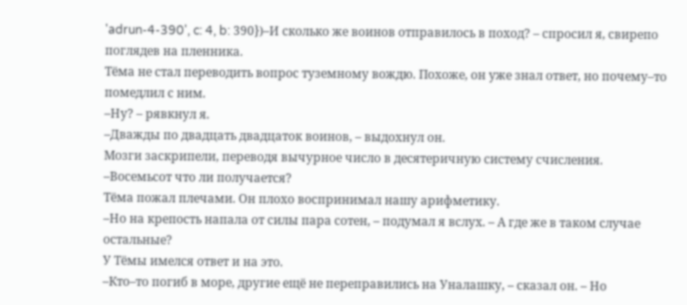'adrun-4-390', c: 4, b: 390})–И сколько же воинов отправилось в поход? – спросил я, свирепо поглядев на пленника.
Тёма не стал переводить вопрос туземному вождю. Похоже, он уже знал ответ, но почему–то помедлил с ним.
–Ну? – рявкнул я.
–Дважды по двадцать двадцаток воинов, – выдохнул он.
Мозги заскрипели, переводя вычурное число в десятеричную систему счисления.
–Восемьсот что ли получается?
Тёма пожал плечами. Он плохо воспринимал нашу арифметику.
–Но на крепость напала от силы пара сотен, – подумал я вслух. – А где же в таком случае остальные?
У Тёмы имелся ответ и на это.
–Кто–то погиб в море, другие ещё не переправились на Уналашку, – сказал он. – Но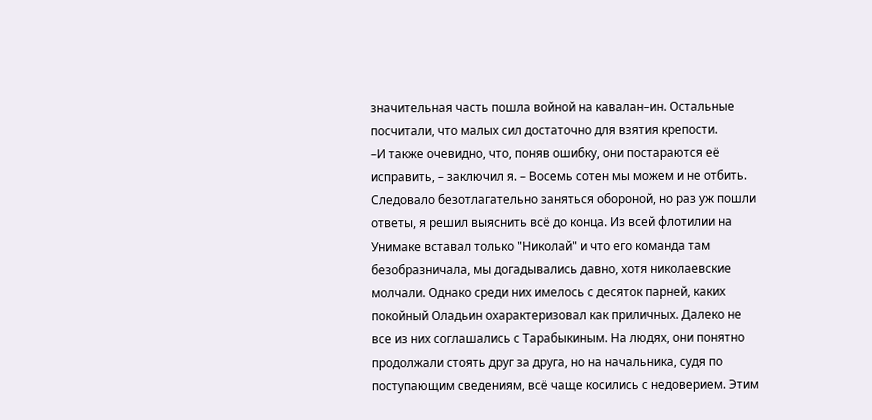значительная часть пошла войной на кавалан–ин. Остальные посчитали, что малых сил достаточно для взятия крепости.
–И также очевидно, что, поняв ошибку, они постараются её исправить, – заключил я. – Восемь сотен мы можем и не отбить.
Следовало безотлагательно заняться обороной, но раз уж пошли ответы, я решил выяснить всё до конца. Из всей флотилии на Унимаке вставал только "Николай" и что его команда там безобразничала, мы догадывались давно, хотя николаевские молчали. Однако среди них имелось с десяток парней, каких покойный Оладьин охарактеризовал как приличных. Далеко не все из них соглашались с Тарабыкиным. На людях, они понятно продолжали стоять друг за друга, но на начальника, судя по поступающим сведениям, всё чаще косились с недоверием. Этим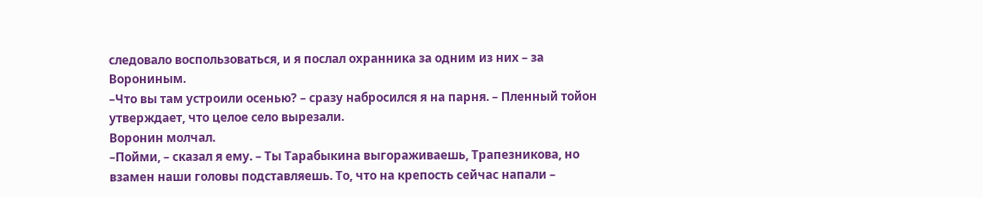следовало воспользоваться, и я послал охранника за одним из них – за Ворониным.
–Что вы там устроили осенью? – сразу набросился я на парня. – Пленный тойон утверждает, что целое село вырезали.
Воронин молчал.
–Пойми, – сказал я ему. – Ты Тарабыкина выгораживаешь, Трапезникова, но взамен наши головы подставляешь. То, что на крепость сейчас напали –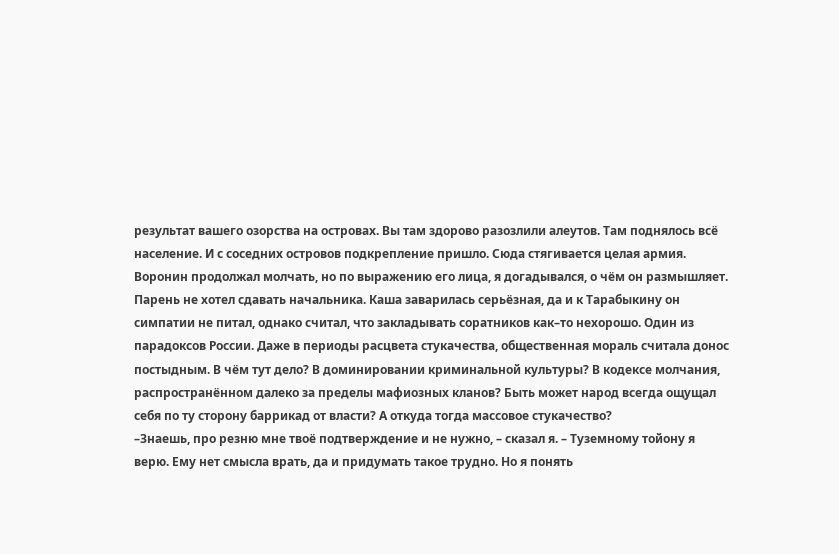результат вашего озорства на островах. Вы там здорово разозлили алеутов. Там поднялось всё население. И с соседних островов подкрепление пришло. Сюда стягивается целая армия.
Воронин продолжал молчать, но по выражению его лица, я догадывался, о чём он размышляет. Парень не хотел сдавать начальника. Каша заварилась серьёзная, да и к Тарабыкину он симпатии не питал, однако считал, что закладывать соратников как–то нехорошо. Один из парадоксов России. Даже в периоды расцвета стукачества, общественная мораль считала донос постыдным. В чём тут дело? В доминировании криминальной культуры? В кодексе молчания, распространённом далеко за пределы мафиозных кланов? Быть может народ всегда ощущал себя по ту сторону баррикад от власти? А откуда тогда массовое стукачество?
–Знаешь, про резню мне твоё подтверждение и не нужно, – сказал я. – Туземному тойону я верю. Ему нет смысла врать, да и придумать такое трудно. Но я понять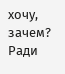хочу, зачем? Ради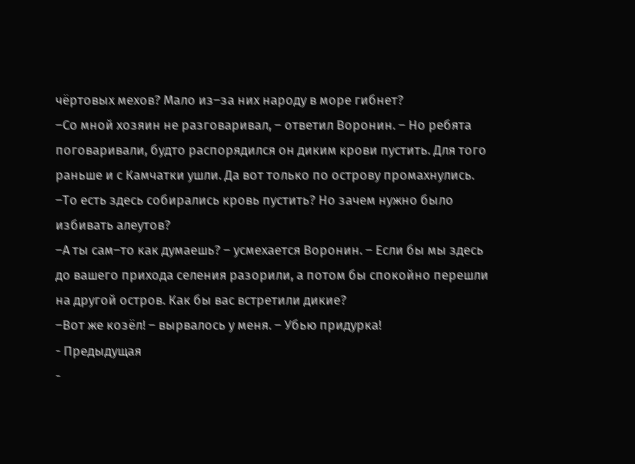чёртовых мехов? Мало из–за них народу в море гибнет?
–Со мной хозяин не разговаривал, – ответил Воронин. – Но ребята поговаривали, будто распорядился он диким крови пустить. Для того раньше и с Камчатки ушли. Да вот только по острову промахнулись.
–То есть здесь собирались кровь пустить? Но зачем нужно было избивать алеутов?
–А ты сам–то как думаешь? – усмехается Воронин. – Если бы мы здесь до вашего прихода селения разорили, а потом бы спокойно перешли на другой остров. Как бы вас встретили дикие?
–Вот же козёл! – вырвалось у меня. – Убью придурка!
- Предыдущая
-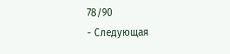78/90
- Следующая